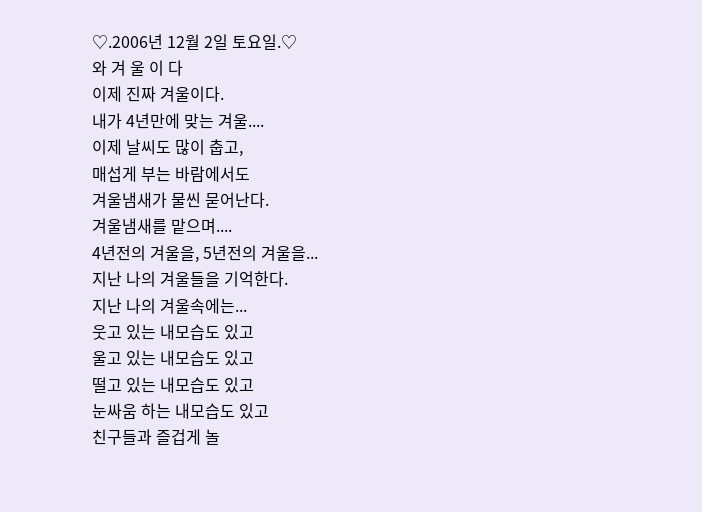♡.2006년 12월 2일 토요일.♡
와 겨 울 이 다
이제 진짜 겨울이다.
내가 4년만에 맞는 겨울....
이제 날씨도 많이 춥고,
매섭게 부는 바람에서도
겨울냄새가 물씬 묻어난다.
겨울냄새를 맡으며....
4년전의 겨울을, 5년전의 겨울을...
지난 나의 겨울들을 기억한다.
지난 나의 겨울속에는...
웃고 있는 내모습도 있고
울고 있는 내모습도 있고
떨고 있는 내모습도 있고
눈싸움 하는 내모습도 있고
친구들과 즐겁게 놀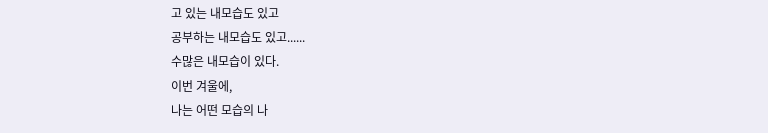고 있는 내모습도 있고
공부하는 내모습도 있고......
수많은 내모습이 있다.
이번 겨울에,
나는 어떤 모습의 나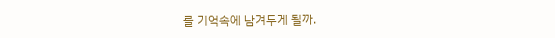를 기억속에 남겨두게 될까.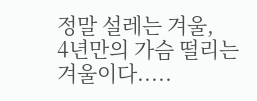정말 설레는 겨울,
4년만의 가슴 떨리는 겨울이다.....